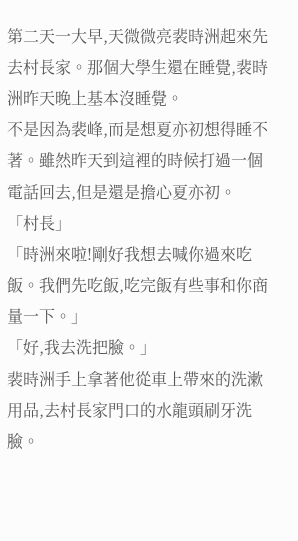第二天一大早,天微微亮裴時洲起來先去村長家。那個大學生還在睡覺,裴時洲昨天晚上基本沒睡覺。
不是因為裴峰,而是想夏亦初想得睡不著。雖然昨天到這裡的時候打過一個電話回去,但是還是擔心夏亦初。
「村長」
「時洲來啦!剛好我想去喊你過來吃飯。我們先吃飯,吃完飯有些事和你商量一下。」
「好,我去洗把臉。」
裴時洲手上拿著他從車上帶來的洗漱用品,去村長家門口的水龍頭刷牙洗臉。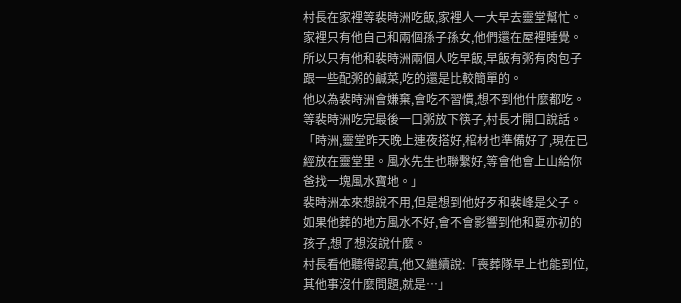村長在家裡等裴時洲吃飯,家裡人一大早去靈堂幫忙。家裡只有他自己和兩個孫子孫女,他們還在屋裡睡覺。
所以只有他和裴時洲兩個人吃早飯,早飯有粥有肉包子跟一些配粥的鹹菜,吃的還是比較簡單的。
他以為裴時洲會嫌棄,會吃不習慣,想不到他什麼都吃。等裴時洲吃完最後一口粥放下筷子,村長才開口說話。
「時洲,靈堂昨天晚上連夜搭好,棺材也準備好了,現在已經放在靈堂里。風水先生也聯繫好,等會他會上山給你爸找一塊風水寶地。」
裴時洲本來想說不用,但是想到他好歹和裴峰是父子。如果他葬的地方風水不好,會不會影響到他和夏亦初的孩子,想了想沒說什麼。
村長看他聽得認真,他又繼續說:「喪葬隊早上也能到位,其他事沒什麼問題,就是…」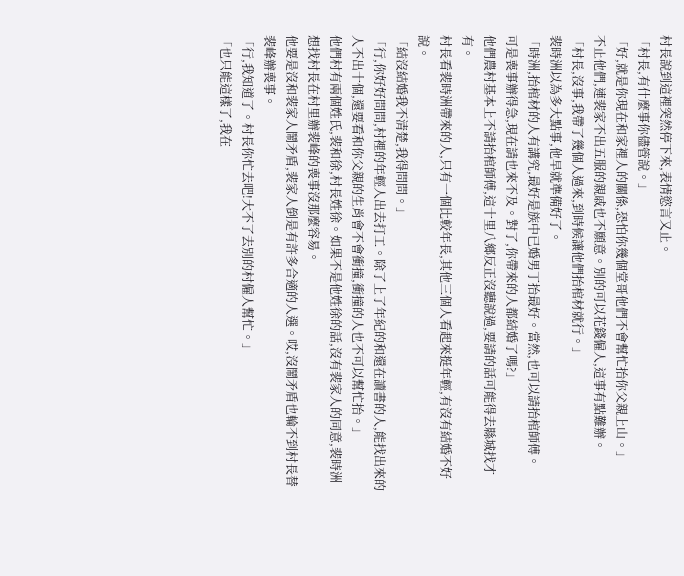村長說到這裡突然停下來,表情慾言又止。
「村長,有什麼事你儘管說。」
「好,就是你現在和家裡人的關係,恐怕你幾個堂哥他們不會幫忙抬你父親上山。」
不止他們,連裴家不出五服的親戚也不願意。別的可以花錢僱人,這事有點難辦。
「村長,沒事,我帶了幾個人過來,到時候讓他們抬棺材就行。」
裴時洲以為多大點事,他早就準備好了。
「時洲,抬棺材的人有講究,最好是族中已婚男丁抬最好。當然,也可以請抬棺師傅。
可是喪事辦得急,現在請也來不及。對了,你帶來的人都結婚了嗎?」
他們農村基本上不請抬棺師傅,這十里八鄉反正沒聽說過,要請的話可能得去縣城找才有。
村長看裴時洲帶來的人,只有一個比較年長,其他三個人看起來挺年輕,有沒有結婚不好說。
「結沒結婚我不清楚,我得問問。」
「行,你好好問問,村裡的年輕人出去打工。除了上了年紀的和還在讀書的人,能找出來的人不出十個,還要看和你父親的生肖會不會衝撞,衝撞的人也不可以幫忙抬。」
他們村有兩個姓氏,裴和徐,村長姓徐。如果不是他姓徐的話,沒有裴家人的同意,裴時洲想找村長在村里辦裴峰的喪事沒那麼容易。
他要是沒和裴家人鬧矛盾,裴家人倒是有許多合適的人選。哎,沒鬧矛盾也輪不到村長替裴峰辦喪事。
「行,我知道了。村長你忙去吧!大不了去別的村僱人幫忙。」
「也只能這樣了,我在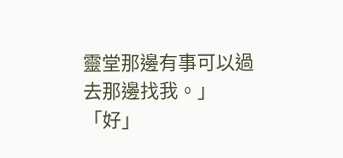靈堂那邊有事可以過去那邊找我。」
「好」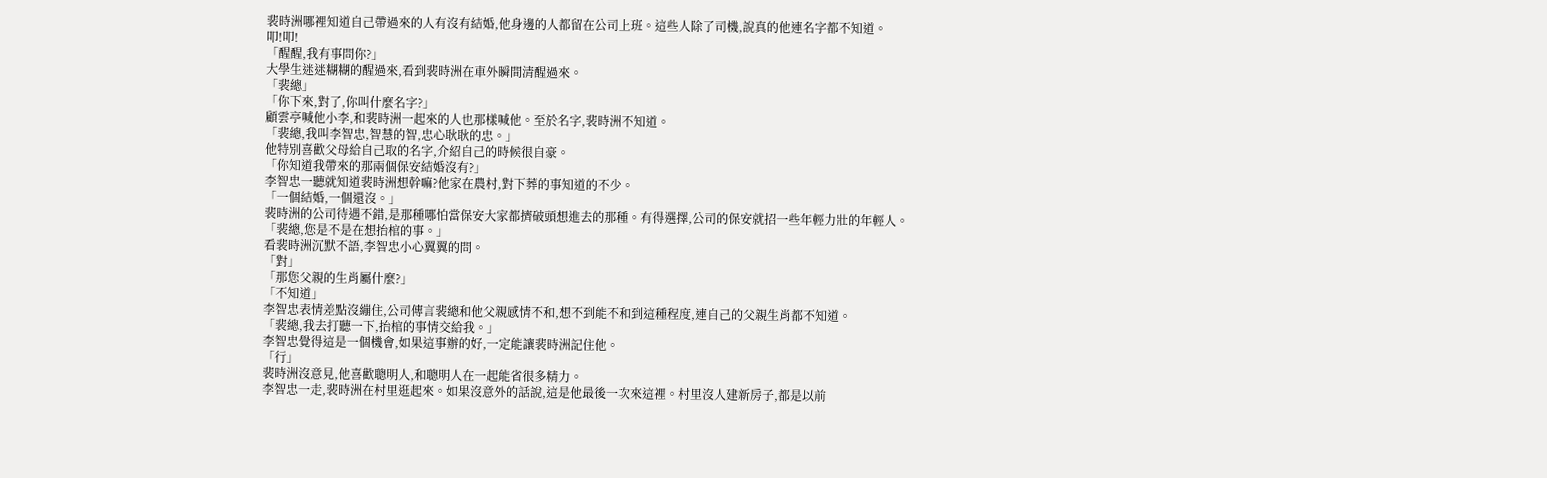裴時洲哪裡知道自己帶過來的人有沒有結婚,他身邊的人都留在公司上班。這些人除了司機,說真的他連名字都不知道。
叩!叩!
「醒醒,我有事問你?」
大學生迷迷糊糊的醒過來,看到裴時洲在車外瞬間清醒過來。
「裴總」
「你下來,對了,你叫什麼名字?」
顧雲亭喊他小李,和裴時洲一起來的人也那樣喊他。至於名字,裴時洲不知道。
「裴總,我叫李智忠,智慧的智,忠心耿耿的忠。」
他特別喜歡父母給自己取的名字,介紹自己的時候很自豪。
「你知道我帶來的那兩個保安結婚沒有?」
李智忠一聽就知道裴時洲想幹嘛?他家在農村,對下葬的事知道的不少。
「一個結婚,一個還沒。」
裴時洲的公司待遇不錯,是那種哪怕當保安大家都擠破頭想進去的那種。有得選擇,公司的保安就招一些年輕力壯的年輕人。
「裴總,您是不是在想抬棺的事。」
看裴時洲沉默不語,李智忠小心翼翼的問。
「對」
「那您父親的生肖屬什麼?」
「不知道」
李智忠表情差點沒繃住,公司傳言裴總和他父親感情不和,想不到能不和到這種程度,連自己的父親生肖都不知道。
「裴總,我去打聽一下,抬棺的事情交給我。」
李智忠覺得這是一個機會,如果這事辦的好,一定能讓裴時洲記住他。
「行」
裴時洲沒意見,他喜歡聰明人,和聰明人在一起能省很多精力。
李智忠一走,裴時洲在村里逛起來。如果沒意外的話說,這是他最後一次來這裡。村里沒人建新房子,都是以前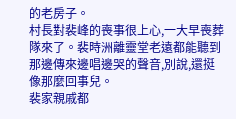的老房子。
村長對裴峰的喪事很上心,一大早喪葬隊來了。裴時洲離靈堂老遠都能聽到那邊傳來邊唱邊哭的聲音,別說,還挺像那麼回事兒。
裴家親戚都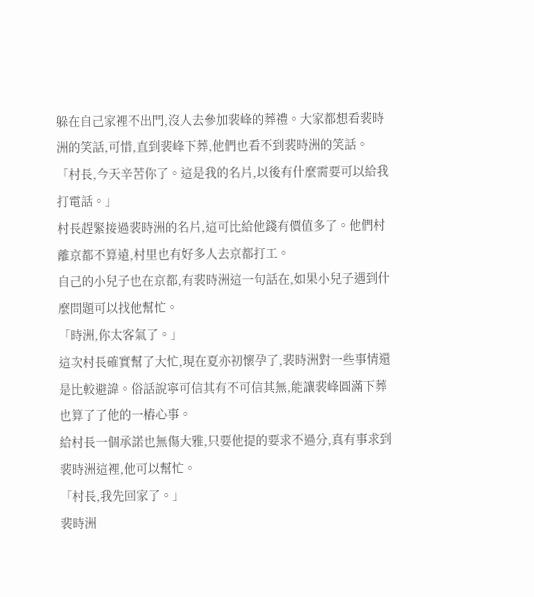躲在自己家裡不出門,沒人去參加裴峰的葬禮。大家都想看裴時洲的笑話,可惜,直到裴峰下葬,他們也看不到裴時洲的笑話。
「村長,今天辛苦你了。這是我的名片,以後有什麼需要可以給我打電話。」
村長趕緊接過裴時洲的名片,這可比給他錢有價值多了。他們村離京都不算遠,村里也有好多人去京都打工。
自己的小兒子也在京都,有裴時洲這一句話在,如果小兒子遇到什麼問題可以找他幫忙。
「時洲,你太客氣了。」
這次村長確實幫了大忙,現在夏亦初懷孕了,裴時洲對一些事情還是比較避諱。俗話說寧可信其有不可信其無,能讓裴峰圓滿下葬也算了了他的一樁心事。
給村長一個承諾也無傷大雅,只要他提的要求不過分,真有事求到裴時洲這裡,他可以幫忙。
「村長,我先回家了。」
裴時洲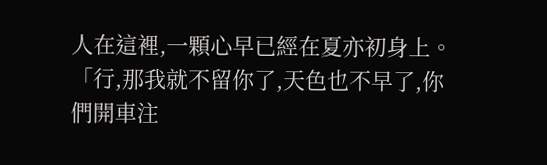人在這裡,一顆心早已經在夏亦初身上。
「行,那我就不留你了,天色也不早了,你們開車注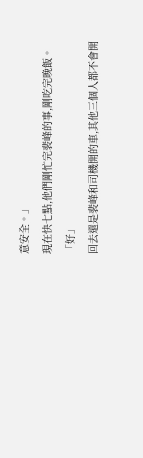意安全。」
現在快七點,他們剛忙完裴峰的事,剛吃完晚飯。
「好」
回去還是裴峰和司機開的車,其他三個人都不會開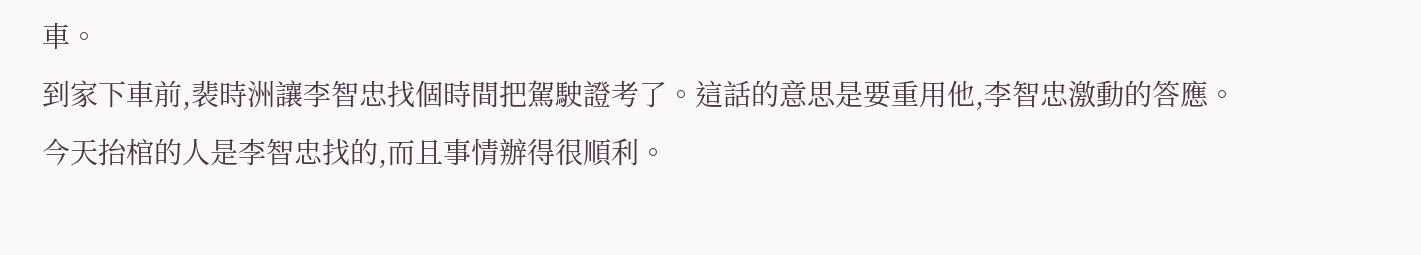車。
到家下車前,裴時洲讓李智忠找個時間把駕駛證考了。這話的意思是要重用他,李智忠激動的答應。
今天抬棺的人是李智忠找的,而且事情辦得很順利。